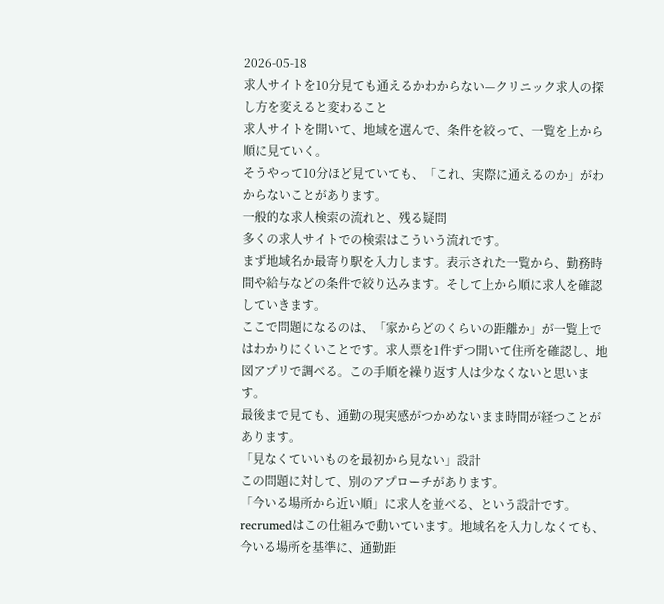2026-05-18
求人サイトを10分見ても通えるかわからない—クリニック求人の探し方を変えると変わること
求人サイトを開いて、地域を選んで、条件を絞って、一覧を上から順に見ていく。
そうやって10分ほど見ていても、「これ、実際に通えるのか」がわからないことがあります。
一般的な求人検索の流れと、残る疑問
多くの求人サイトでの検索はこういう流れです。
まず地域名か最寄り駅を入力します。表示された一覧から、勤務時間や給与などの条件で絞り込みます。そして上から順に求人を確認していきます。
ここで問題になるのは、「家からどのくらいの距離か」が一覧上ではわかりにくいことです。求人票を1件ずつ開いて住所を確認し、地図アプリで調べる。この手順を繰り返す人は少なくないと思います。
最後まで見ても、通勤の現実感がつかめないまま時間が経つことがあります。
「見なくていいものを最初から見ない」設計
この問題に対して、別のアプローチがあります。
「今いる場所から近い順」に求人を並べる、という設計です。
recrumedはこの仕組みで動いています。地域名を入力しなくても、今いる場所を基準に、通勤距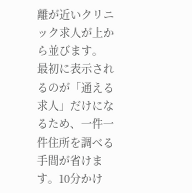離が近いクリニック求人が上から並びます。
最初に表示されるのが「通える求人」だけになるため、一件一件住所を調べる手間が省けます。10分かけ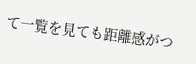て一覧を見ても距離感がつ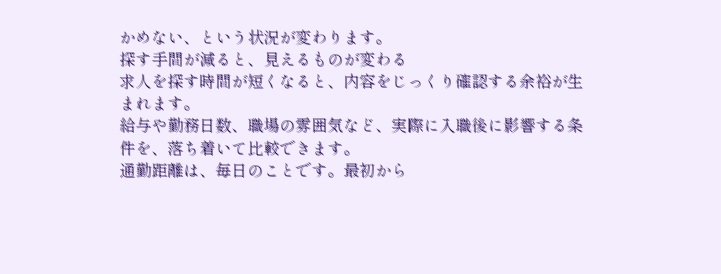かめない、という状況が変わります。
探す手間が減ると、見えるものが変わる
求人を探す時間が短くなると、内容をじっくり確認する余裕が生まれます。
給与や勤務日数、職場の雰囲気など、実際に入職後に影響する条件を、落ち着いて比較できます。
通勤距離は、毎日のことです。最初から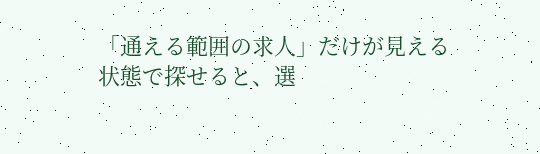「通える範囲の求人」だけが見える状態で探せると、選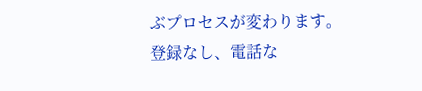ぶプロセスが変わります。
登録なし、電話な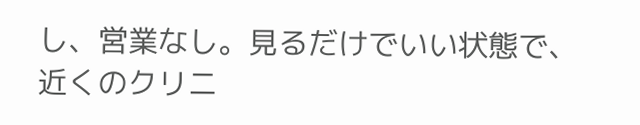し、営業なし。見るだけでいい状態で、近くのクリニ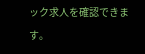ック求人を確認できます。